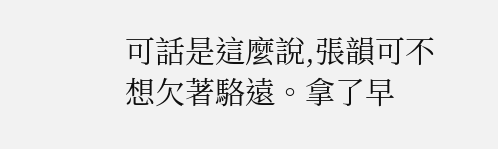可話是這麼說,張韻可不想欠著駱遠。拿了早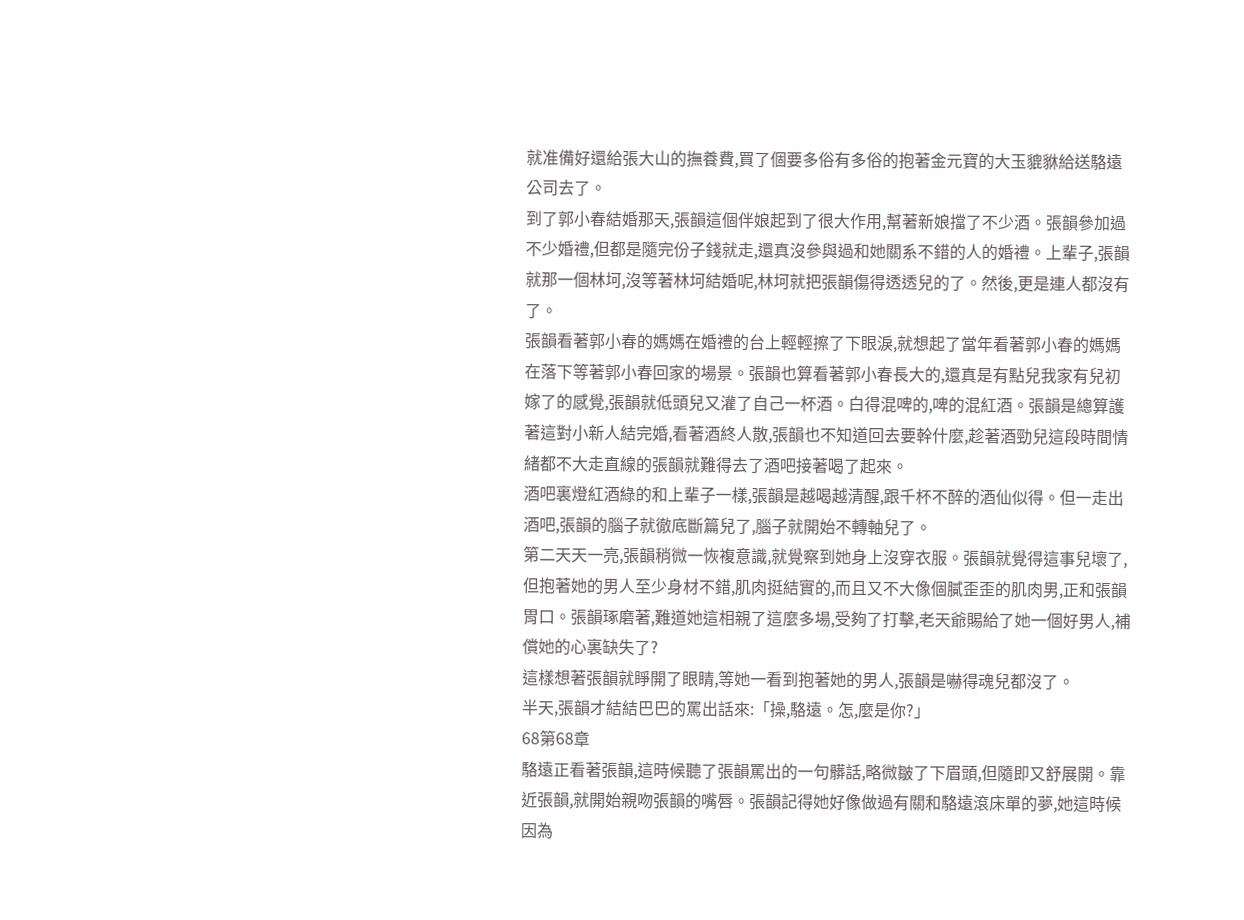就准備好還給張大山的撫養費,買了個要多俗有多俗的抱著金元寶的大玉貔貅給送駱遠公司去了。
到了郭小春結婚那天,張韻這個伴娘起到了很大作用,幫著新娘擋了不少酒。張韻參加過不少婚禮,但都是隨完份子錢就走,還真沒參與過和她關系不錯的人的婚禮。上輩子,張韻就那一個林坷,沒等著林坷結婚呢,林坷就把張韻傷得透透兒的了。然後,更是連人都沒有了。
張韻看著郭小春的媽媽在婚禮的台上輕輕擦了下眼淚,就想起了當年看著郭小春的媽媽在落下等著郭小春回家的場景。張韻也算看著郭小春長大的,還真是有點兒我家有兒初嫁了的感覺,張韻就低頭兒又灌了自己一杯酒。白得混啤的,啤的混紅酒。張韻是總算護著這對小新人結完婚,看著酒終人散,張韻也不知道回去要幹什麼,趁著酒勁兒這段時間情緒都不大走直線的張韻就難得去了酒吧接著喝了起來。
酒吧裏燈紅酒綠的和上輩子一樣,張韻是越喝越清醒,跟千杯不醉的酒仙似得。但一走出酒吧,張韻的腦子就徹底斷篇兒了,腦子就開始不轉軸兒了。
第二天天一亮,張韻稍微一恢複意識,就覺察到她身上沒穿衣服。張韻就覺得這事兒壞了,但抱著她的男人至少身材不錯,肌肉挺結實的,而且又不大像個膩歪歪的肌肉男,正和張韻胃口。張韻琢磨著,難道她這相親了這麼多場,受夠了打擊,老天爺賜給了她一個好男人,補償她的心裏缺失了?
這樣想著張韻就睜開了眼睛,等她一看到抱著她的男人,張韻是嚇得魂兒都沒了。
半天,張韻才結結巴巴的罵出話來:「操,駱遠。怎,麼是你?」
68第68章
駱遠正看著張韻,這時候聽了張韻罵出的一句髒話,略微皺了下眉頭,但隨即又舒展開。靠近張韻,就開始親吻張韻的嘴唇。張韻記得她好像做過有關和駱遠滾床單的夢,她這時候因為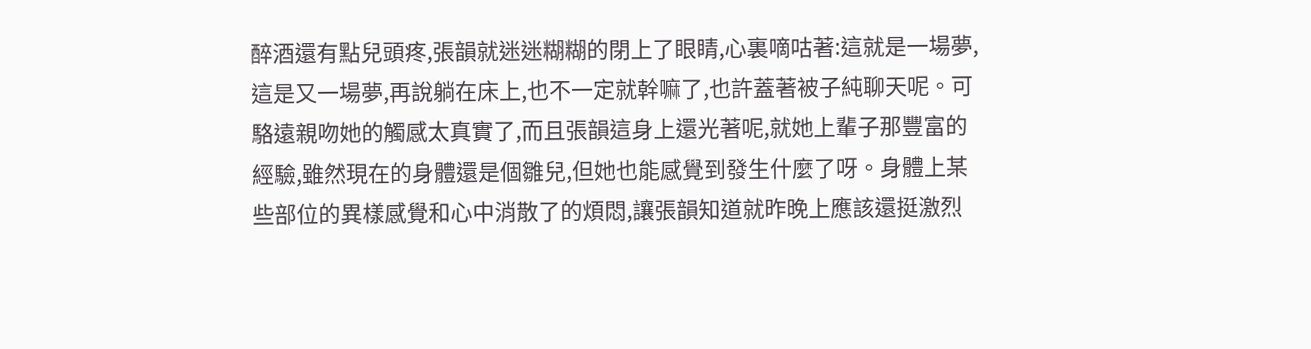醉酒還有點兒頭疼,張韻就迷迷糊糊的閉上了眼睛,心裏嘀咕著:這就是一場夢,這是又一場夢,再說躺在床上,也不一定就幹嘛了,也許蓋著被子純聊天呢。可駱遠親吻她的觸感太真實了,而且張韻這身上還光著呢,就她上輩子那豐富的經驗,雖然現在的身體還是個雛兒,但她也能感覺到發生什麼了呀。身體上某些部位的異樣感覺和心中消散了的煩悶,讓張韻知道就昨晚上應該還挺激烈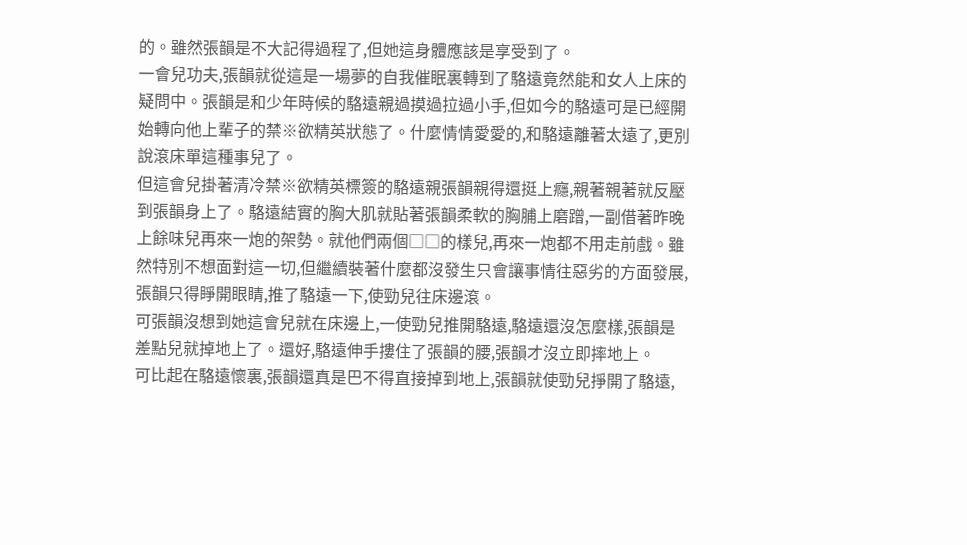的。雖然張韻是不大記得過程了,但她這身體應該是享受到了。
一會兒功夫,張韻就從這是一場夢的自我催眠裏轉到了駱遠竟然能和女人上床的疑問中。張韻是和少年時候的駱遠親過摸過拉過小手,但如今的駱遠可是已經開始轉向他上輩子的禁※欲精英狀態了。什麼情情愛愛的,和駱遠離著太遠了,更別說滾床單這種事兒了。
但這會兒掛著清冷禁※欲精英標簽的駱遠親張韻親得還挺上癮,親著親著就反壓到張韻身上了。駱遠結實的胸大肌就貼著張韻柔軟的胸脯上磨蹭,一副借著昨晚上餘味兒再來一炮的架勢。就他們兩個□□的樣兒,再來一炮都不用走前戲。雖然特別不想面對這一切,但繼續裝著什麼都沒發生只會讓事情往惡劣的方面發展,張韻只得睜開眼睛,推了駱遠一下,使勁兒往床邊滾。
可張韻沒想到她這會兒就在床邊上,一使勁兒推開駱遠,駱遠還沒怎麼樣,張韻是差點兒就掉地上了。還好,駱遠伸手摟住了張韻的腰,張韻才沒立即摔地上。
可比起在駱遠懷裏,張韻還真是巴不得直接掉到地上,張韻就使勁兒掙開了駱遠,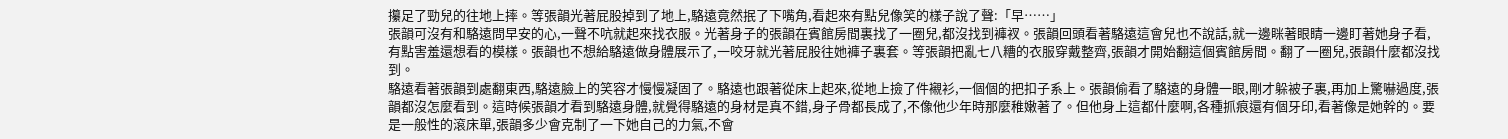攥足了勁兒的往地上摔。等張韻光著屁股掉到了地上,駱遠竟然抿了下嘴角,看起來有點兒像笑的樣子說了聲:「早……」
張韻可沒有和駱遠問早安的心,一聲不吭就起來找衣服。光著身子的張韻在賓館房間裏找了一圈兒,都沒找到褲衩。張韻回頭看著駱遠這會兒也不說話,就一邊眯著眼睛一邊盯著她身子看,有點害羞還想看的模樣。張韻也不想給駱遠做身體展示了,一咬牙就光著屁股往她褲子裏套。等張韻把亂七八糟的衣服穿戴整齊,張韻才開始翻這個賓館房間。翻了一圈兒,張韻什麼都沒找到。
駱遠看著張韻到處翻東西,駱遠臉上的笑容才慢慢凝固了。駱遠也跟著從床上起來,從地上撿了件襯衫,一個個的把扣子系上。張韻偷看了駱遠的身體一眼,剛才躲被子裏,再加上驚嚇過度,張韻都沒怎麼看到。這時候張韻才看到駱遠身體,就覺得駱遠的身材是真不錯,身子骨都長成了,不像他少年時那麼稚嫩著了。但他身上這都什麼啊,各種抓痕還有個牙印,看著像是她幹的。要是一般性的滾床單,張韻多少會克制了一下她自己的力氣,不會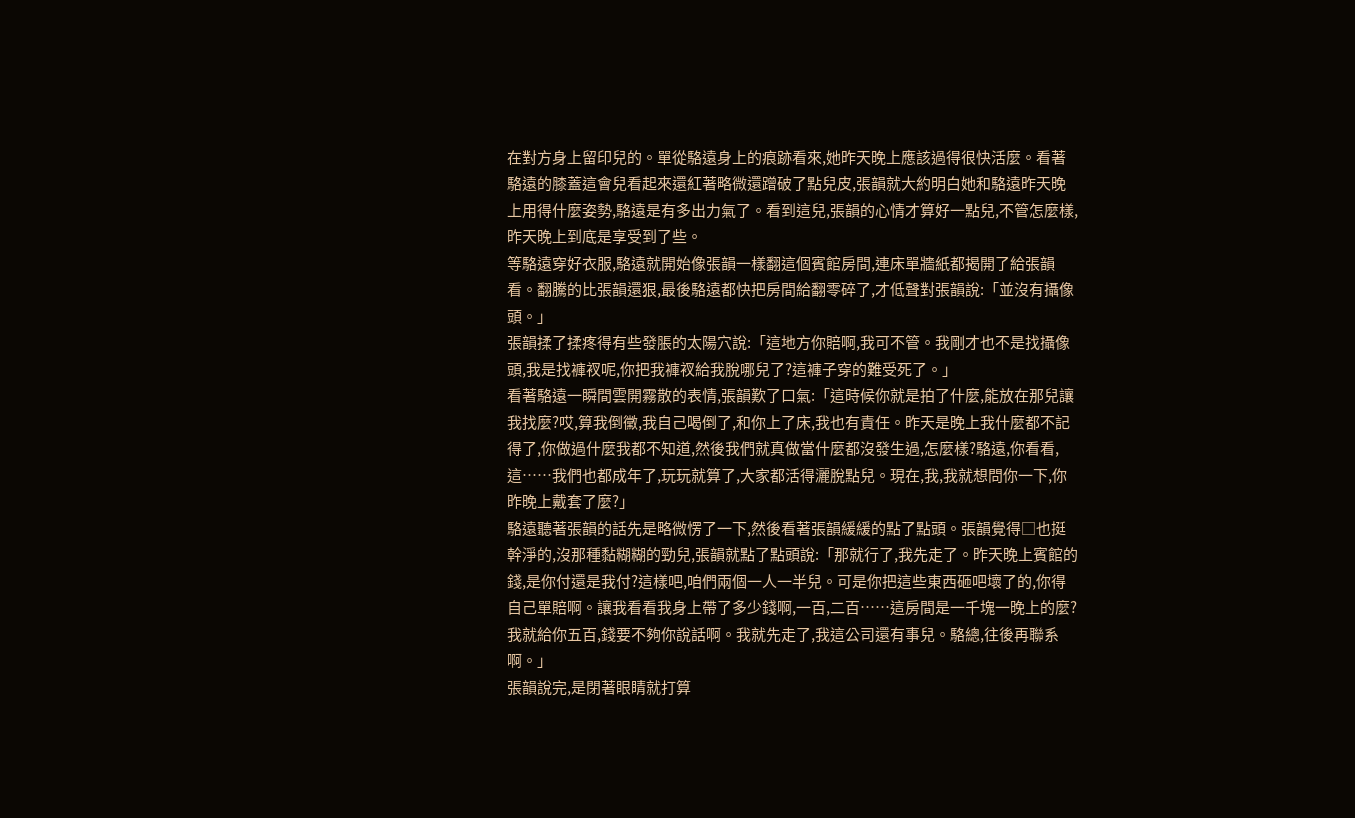在對方身上留印兒的。單從駱遠身上的痕跡看來,她昨天晚上應該過得很快活麼。看著駱遠的膝蓋這會兒看起來還紅著略微還蹭破了點兒皮,張韻就大約明白她和駱遠昨天晚上用得什麼姿勢,駱遠是有多出力氣了。看到這兒,張韻的心情才算好一點兒,不管怎麼樣,昨天晚上到底是享受到了些。
等駱遠穿好衣服,駱遠就開始像張韻一樣翻這個賓館房間,連床單牆紙都揭開了給張韻看。翻騰的比張韻還狠,最後駱遠都快把房間給翻零碎了,才低聲對張韻說:「並沒有攝像頭。」
張韻揉了揉疼得有些發脹的太陽穴說:「這地方你賠啊,我可不管。我剛才也不是找攝像頭,我是找褲衩呢,你把我褲衩給我脫哪兒了?這褲子穿的難受死了。」
看著駱遠一瞬間雲開霧散的表情,張韻歎了口氣:「這時候你就是拍了什麼,能放在那兒讓我找麼?哎,算我倒黴,我自己喝倒了,和你上了床,我也有責任。昨天是晚上我什麼都不記得了,你做過什麼我都不知道,然後我們就真做當什麼都沒發生過,怎麼樣?駱遠,你看看,這……我們也都成年了,玩玩就算了,大家都活得灑脫點兒。現在,我,我就想問你一下,你昨晚上戴套了麼?」
駱遠聽著張韻的話先是略微愣了一下,然後看著張韻緩緩的點了點頭。張韻覺得□也挺幹淨的,沒那種黏糊糊的勁兒,張韻就點了點頭說:「那就行了,我先走了。昨天晚上賓館的錢,是你付還是我付?這樣吧,咱們兩個一人一半兒。可是你把這些東西砸吧壞了的,你得自己單賠啊。讓我看看我身上帶了多少錢啊,一百,二百……這房間是一千塊一晚上的麼?我就給你五百,錢要不夠你說話啊。我就先走了,我這公司還有事兒。駱總,往後再聯系啊。」
張韻說完,是閉著眼睛就打算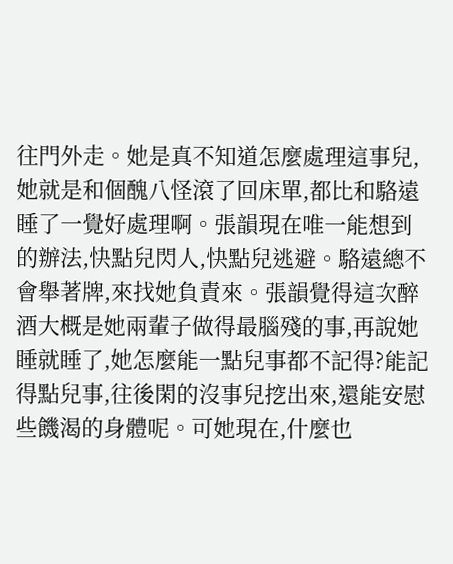往門外走。她是真不知道怎麼處理這事兒,她就是和個醜八怪滾了回床單,都比和駱遠睡了一覺好處理啊。張韻現在唯一能想到的辦法,快點兒閃人,快點兒逃避。駱遠總不會舉著牌,來找她負責來。張韻覺得這次醉酒大概是她兩輩子做得最腦殘的事,再說她睡就睡了,她怎麼能一點兒事都不記得?能記得點兒事,往後閑的沒事兒挖出來,還能安慰些饑渴的身體呢。可她現在,什麼也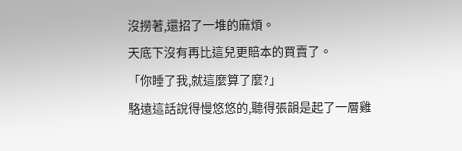沒撈著,還招了一堆的麻煩。
天底下沒有再比這兒更賠本的買賣了。
「你睡了我,就這麼算了麼?」
駱遠這話說得慢悠悠的,聽得張韻是起了一層雞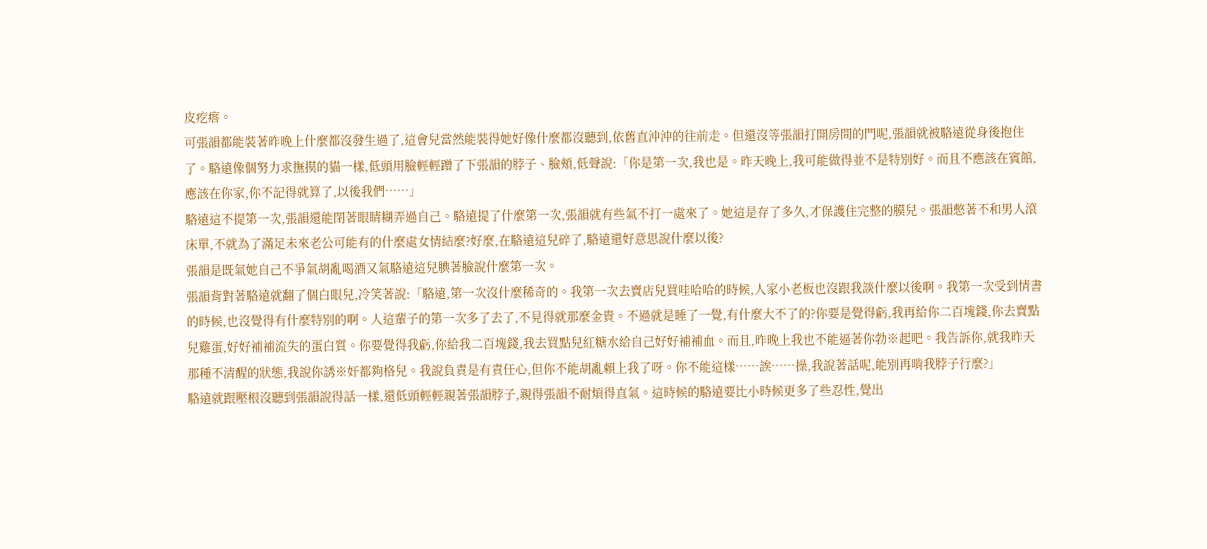皮疙瘩。
可張韻都能裝著昨晚上什麼都沒發生過了,這會兒當然能裝得她好像什麼都沒聽到,依舊直沖沖的往前走。但還沒等張韻打開房間的門呢,張韻就被駱遠從身後抱住了。駱遠像個努力求撫摸的貓一樣,低頭用臉輕輕蹭了下張韻的脖子、臉頰,低聲說:「你是第一次,我也是。昨天晚上,我可能做得並不是特別好。而且不應該在賓館,應該在你家,你不記得就算了,以後我們……」
駱遠這不提第一次,張韻還能閉著眼睛糊弄過自己。駱遠提了什麼第一次,張韻就有些氣不打一處來了。她這是存了多久,才保護住完整的膜兒。張韻憋著不和男人滾床單,不就為了滿足未來老公可能有的什麼處女情結麼?好麼,在駱遠這兒碎了,駱遠還好意思說什麼以後?
張韻是既氣她自己不爭氣胡亂喝酒又氣駱遠這兒腆著臉說什麼第一次。
張韻背對著駱遠就翻了個白眼兒,冷笑著說:「駱遠,第一次沒什麼稀奇的。我第一次去賣店兒買哇哈哈的時候,人家小老板也沒跟我談什麼以後啊。我第一次受到情書的時候,也沒覺得有什麼特別的啊。人這輩子的第一次多了去了,不見得就那麼金貴。不過就是睡了一覺,有什麼大不了的?你要是覺得虧,我再給你二百塊錢,你去賣點兒雞蛋,好好補補流失的蛋白質。你要覺得我虧,你給我二百塊錢,我去買點兒紅糖水給自己好好補補血。而且,昨晚上我也不能逼著你勃※起吧。我告訴你,就我昨天那種不清醒的狀態,我說你誘※奸都夠格兒。我說負責是有責任心,但你不能胡亂賴上我了呀。你不能這樣……誒……操,我說著話呢,能別再啃我脖子行麼?」
駱遠就跟壓根沒聽到張韻說得話一樣,還低頭輕輕親著張韻脖子,親得張韻不耐煩得直氣。這時候的駱遠要比小時候更多了些忍性,覺出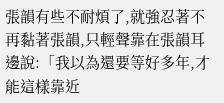張韻有些不耐煩了,就強忍著不再黏著張韻,只輕聲靠在張韻耳邊說:「我以為還要等好多年,才能這樣靠近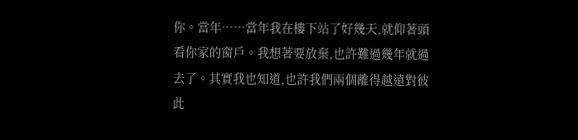你。當年……當年我在樓下站了好幾天,就仰著頭看你家的窗戶。我想著要放棄,也許難過幾年就過去了。其實我也知道,也許我們兩個離得越遠對彼此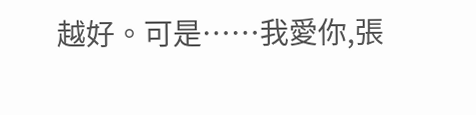越好。可是……我愛你,張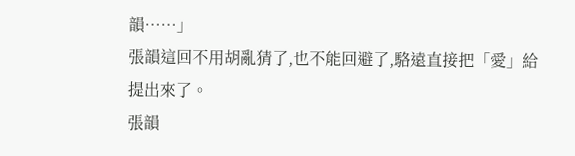韻……」
張韻這回不用胡亂猜了,也不能回避了,駱遠直接把「愛」給提出來了。
張韻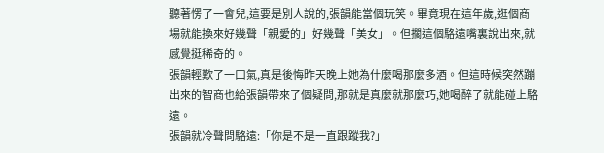聽著愣了一會兒,這要是別人說的,張韻能當個玩笑。畢竟現在這年歲,逛個商場就能換來好幾聲「親愛的」好幾聲「美女」。但擱這個駱遠嘴裏說出來,就感覺挺稀奇的。
張韻輕歎了一口氣,真是後悔昨天晚上她為什麼喝那麼多酒。但這時候突然蹦出來的智商也給張韻帶來了個疑問,那就是真麼就那麼巧,她喝醉了就能碰上駱遠。
張韻就冷聲問駱遠:「你是不是一直跟蹤我?」